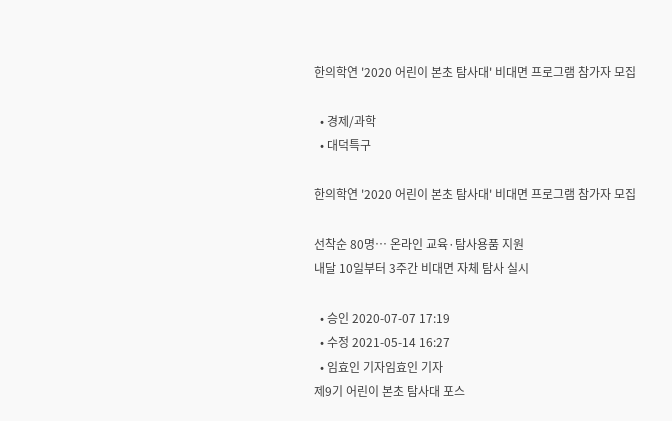한의학연 '2020 어린이 본초 탐사대' 비대면 프로그램 참가자 모집

  • 경제/과학
  • 대덕특구

한의학연 '2020 어린이 본초 탐사대' 비대면 프로그램 참가자 모집

선착순 80명… 온라인 교육·탐사용품 지원
내달 10일부터 3주간 비대면 자체 탐사 실시

  • 승인 2020-07-07 17:19
  • 수정 2021-05-14 16:27
  • 임효인 기자임효인 기자
제9기 어린이 본초 탐사대 포스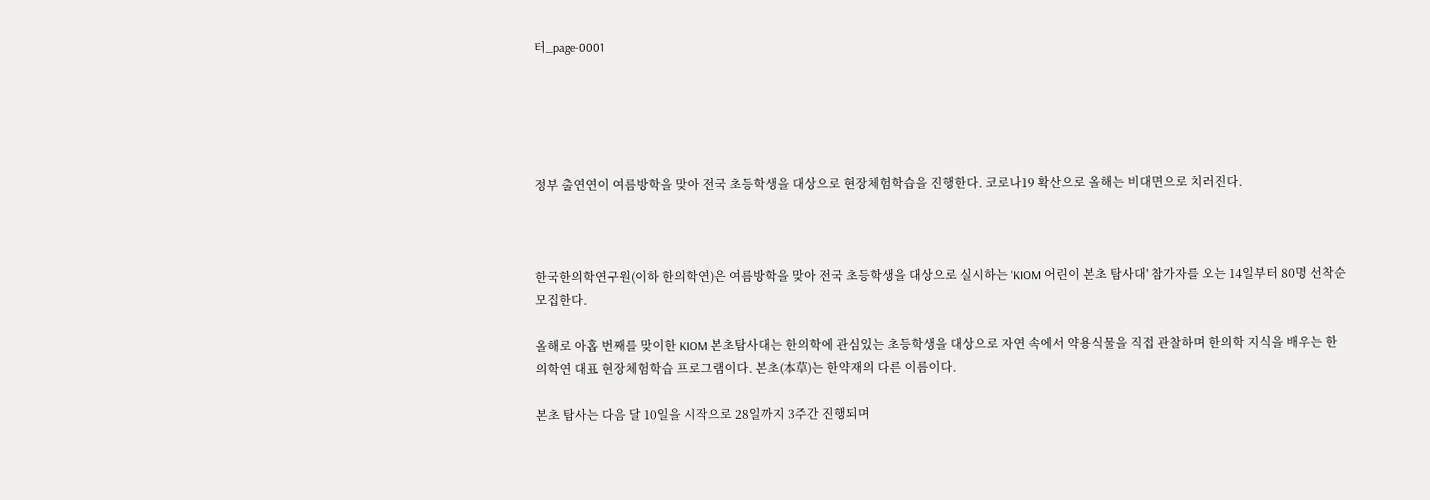터_page-0001





정부 출연연이 여름방학을 맞아 전국 초등학생을 대상으로 현장체험학습을 진행한다. 코로나19 확산으로 올해는 비대면으로 치러진다.



한국한의학연구원(이하 한의학연)은 여름방학을 맞아 전국 초등학생을 대상으로 실시하는 'KIOM 어린이 본초 탐사대' 참가자를 오는 14일부터 80명 선착순 모집한다.

올해로 아홉 번째를 맞이한 KIOM 본초탐사대는 한의학에 관심있는 초등학생을 대상으로 자연 속에서 약용식물을 직접 관찰하며 한의학 지식을 배우는 한의학연 대표 현장체험학습 프로그램이다. 본초(本草)는 한약재의 다른 이름이다.

본초 탐사는 다음 달 10일을 시작으로 28일까지 3주간 진행되며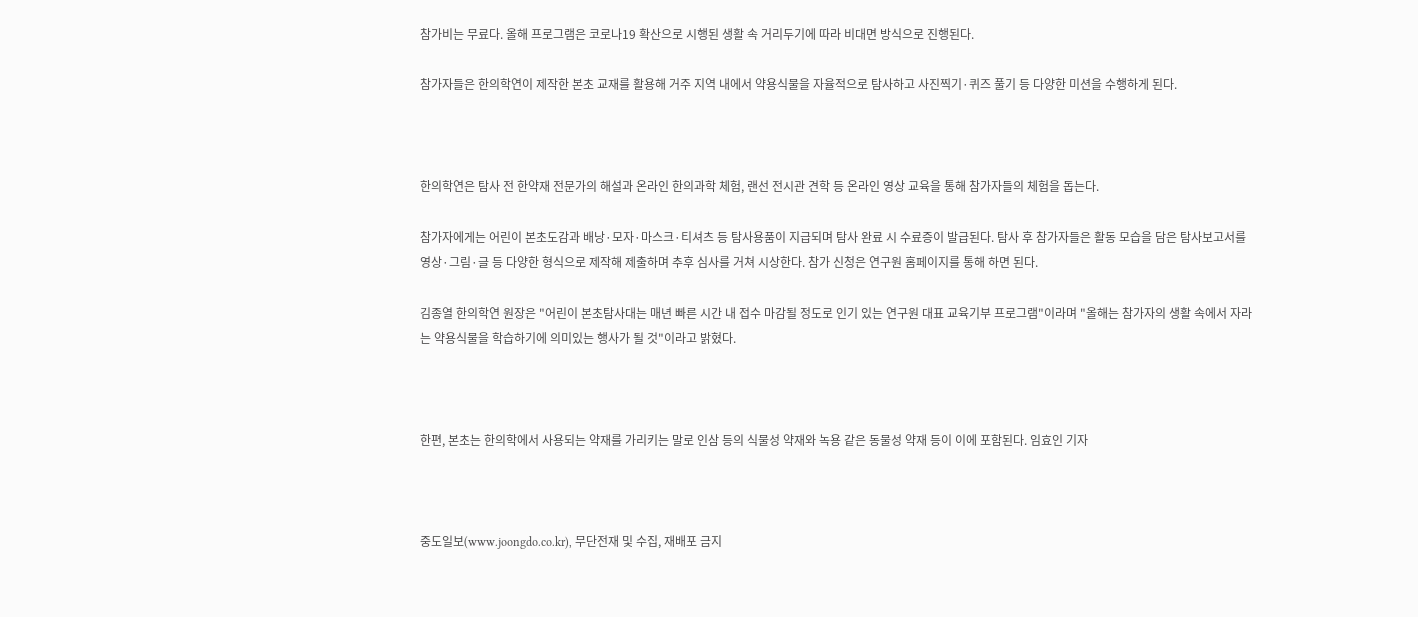참가비는 무료다. 올해 프로그램은 코로나19 확산으로 시행된 생활 속 거리두기에 따라 비대면 방식으로 진행된다.

참가자들은 한의학연이 제작한 본초 교재를 활용해 거주 지역 내에서 약용식물을 자율적으로 탐사하고 사진찍기·퀴즈 풀기 등 다양한 미션을 수행하게 된다.



한의학연은 탐사 전 한약재 전문가의 해설과 온라인 한의과학 체험, 랜선 전시관 견학 등 온라인 영상 교육을 통해 참가자들의 체험을 돕는다.

참가자에게는 어린이 본초도감과 배낭·모자·마스크·티셔츠 등 탐사용품이 지급되며 탐사 완료 시 수료증이 발급된다. 탐사 후 참가자들은 활동 모습을 담은 탐사보고서를 영상·그림·글 등 다양한 형식으로 제작해 제출하며 추후 심사를 거쳐 시상한다. 참가 신청은 연구원 홈페이지를 통해 하면 된다.

김종열 한의학연 원장은 "어린이 본초탐사대는 매년 빠른 시간 내 접수 마감될 정도로 인기 있는 연구원 대표 교육기부 프로그램"이라며 "올해는 참가자의 생활 속에서 자라는 약용식물을 학습하기에 의미있는 행사가 될 것"이라고 밝혔다.



한편, 본초는 한의학에서 사용되는 약재를 가리키는 말로 인삼 등의 식물성 약재와 녹용 같은 동물성 약재 등이 이에 포함된다. 임효인 기자



중도일보(www.joongdo.co.kr), 무단전재 및 수집, 재배포 금지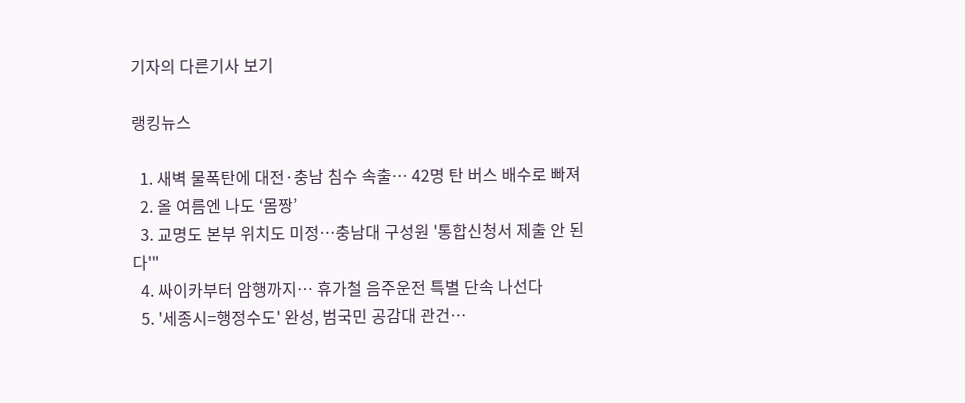기자의 다른기사 보기

랭킹뉴스

  1. 새벽 물폭탄에 대전·충남 침수 속출… 42명 탄 버스 배수로 빠져
  2. 올 여름엔 나도 ‘몸짱’
  3. 교명도 본부 위치도 미정…충남대 구성원 '통합신청서 제출 안 된다'"
  4. 싸이카부터 암행까지… 휴가철 음주운전 특별 단속 나선다
  5. '세종시=행정수도' 완성, 범국민 공감대 관건…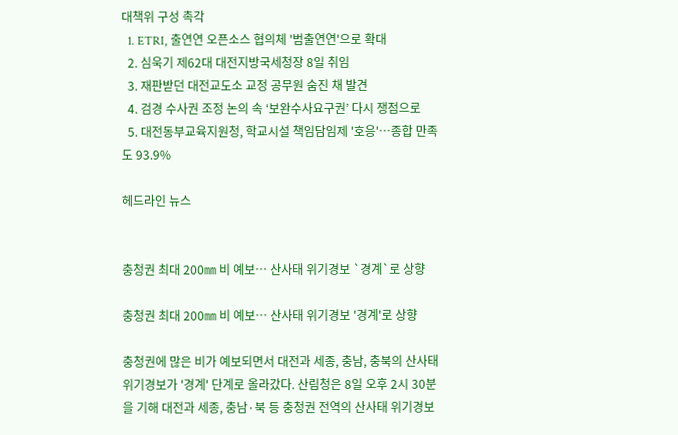대책위 구성 촉각
  1. ETRI, 출연연 오픈소스 협의체 '범출연연'으로 확대
  2. 심욱기 제62대 대전지방국세청장 8일 취임
  3. 재판받던 대전교도소 교정 공무원 숨진 채 발견
  4. 검경 수사권 조정 논의 속 ‘보완수사요구권’ 다시 쟁점으로
  5. 대전동부교육지원청, 학교시설 책임담임제 '호응'…종합 만족도 93.9%

헤드라인 뉴스


충청권 최대 200㎜ 비 예보… 산사태 위기경보 `경계`로 상향

충청권 최대 200㎜ 비 예보… 산사태 위기경보 '경계'로 상향

충청권에 많은 비가 예보되면서 대전과 세종, 충남, 충북의 산사태 위기경보가 '경계' 단계로 올라갔다. 산림청은 8일 오후 2시 30분을 기해 대전과 세종, 충남·북 등 충청권 전역의 산사태 위기경보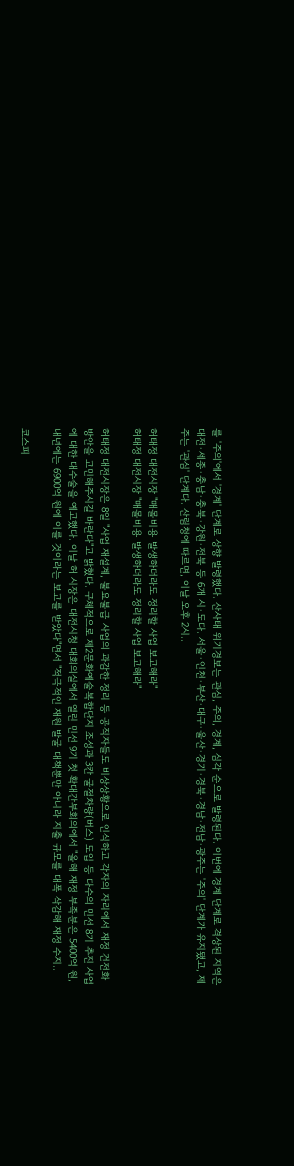를 '주의'에서 '경계' 단계로 상향 발령했다. 산사태 위기경보는 관심, 주의, 경계, 심각 순으로 발령된다. 이번에 경계 단계로 격상된 지역은 대전·세종·충남·충북·강원·전북 등 6개 시·도다. 서울·인천·부산·대구·울산·경기·경북·경남·전남·광주는 '주의' 단계가 유지됐고, 제주는 '관심' 단계다. 산림청에 따르면, 이날 오후 2시..

허태정 대전시장 "매몰비용 발생하더라도 정리할 사업 보고해라"
허태정 대전시장 "매몰비용 발생하더라도 정리할 사업 보고해라"

허태정 대전시장은 8일 "사업 재설계, 불요불급 사업의 과감한 정리 등 공직자들도 비상상황으로 인식하고 각자의 자리에서 재정 건전화 방안을 고민해주시길 바란다"고 밝혔다. 구체적으로 제2문화예술복합단지 조성과 3칸 굴절차량(버스) 도입 등 다수의 민선 8기 추진 사업에 대한 대수술을 예고했다. 이날 허 시장은 대전시청 대회의실에서 열린 민선 9기 첫 확대간부회의에서 "올해 재정 부족분은 5400억 원, 내년에는 6900억 원에 이를 것이라는 보고를 받았다"면서 "적극적인 재원 발굴 대책뿐만 아니라 지출 규모를 대폭 삭감해 재정 수지..

코스피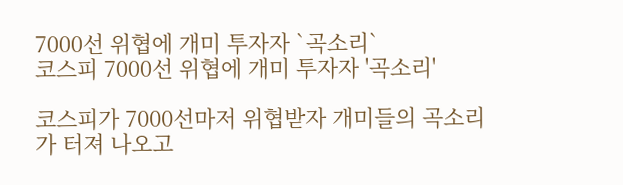7000선 위협에 개미 투자자 `곡소리`
코스피 7000선 위협에 개미 투자자 '곡소리'

코스피가 7000선마저 위협받자 개미들의 곡소리가 터져 나오고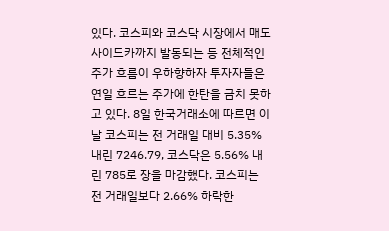있다. 코스피와 코스닥 시장에서 매도 사이드카까지 발동되는 등 전체적인 주가 흐름이 우하향하자 투자자들은 연일 흐르는 주가에 한탄을 금치 못하고 있다. 8일 한국거래소에 따르면 이날 코스피는 전 거래일 대비 5.35% 내린 7246.79, 코스닥은 5.56% 내린 785로 장을 마감했다. 코스피는 전 거래일보다 2.66% 하락한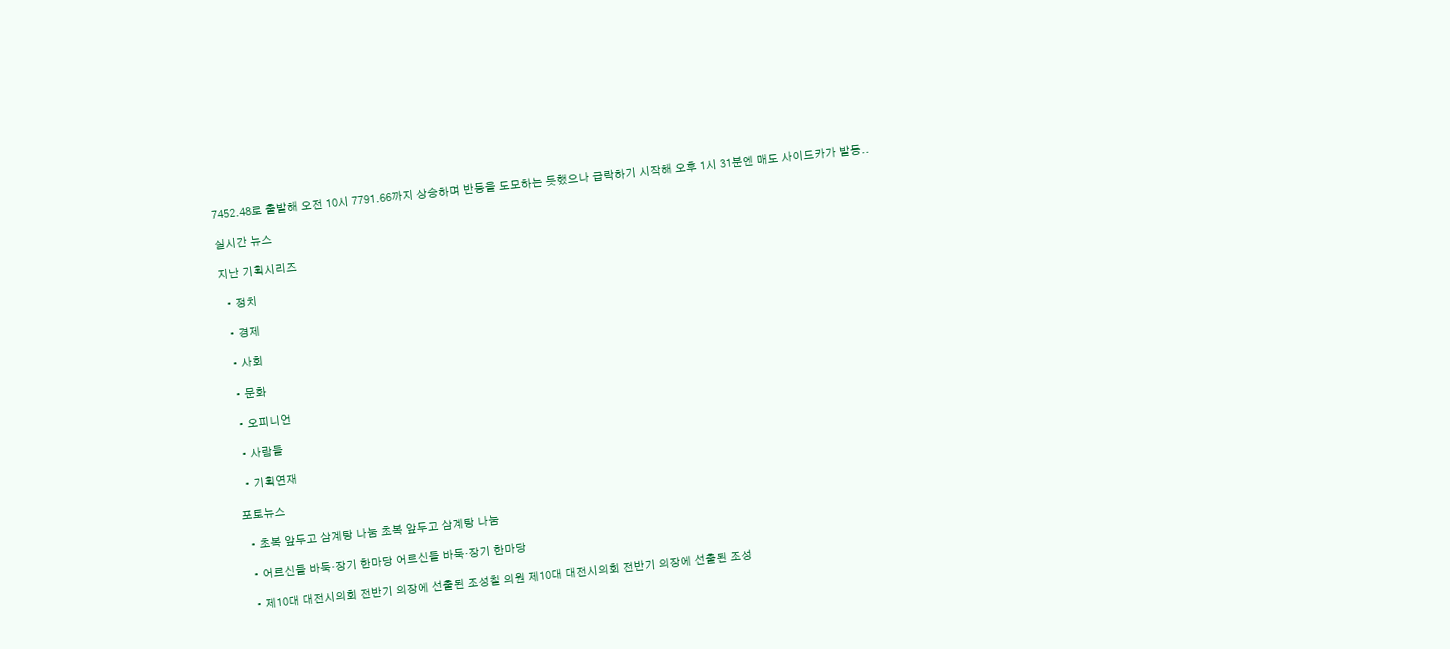7452.48로 출발해 오전 10시 7791.66까지 상승하며 반등을 도모하는 듯했으나 급락하기 시작해 오후 1시 31분엔 매도 사이드카가 발동..

실시간 뉴스

지난 기획시리즈

  • 정치

  • 경제

  • 사회

  • 문화

  • 오피니언

  • 사람들

  • 기획연재

포토뉴스

  • 초복 앞두고 삼계탕 나눔 초복 앞두고 삼계탕 나눔

  • 어르신들 바둑·장기 한마당 어르신들 바둑·장기 한마당

  • 제10대 대전시의회 전반기 의장에 선출된 조성칠 의원 제10대 대전시의회 전반기 의장에 선출된 조성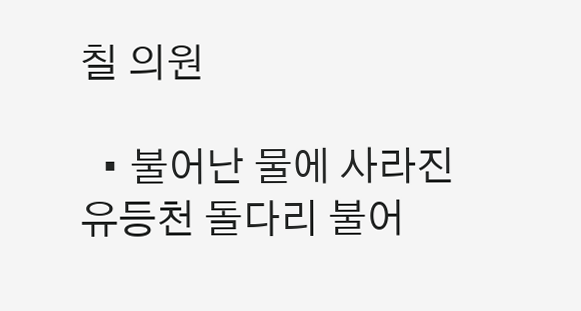칠 의원

  • 불어난 물에 사라진 유등천 돌다리 불어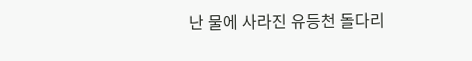난 물에 사라진 유등천 돌다리